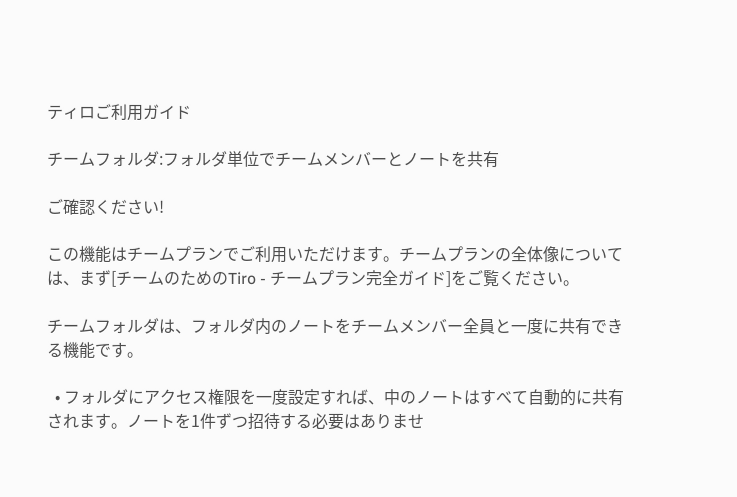ティロご利用ガイド

チームフォルダ:フォルダ単位でチームメンバーとノートを共有

ご確認ください!

この機能はチームプランでご利用いただけます。チームプランの全体像については、まず[チームのためのTiro - チームプラン完全ガイド]をご覧ください。

チームフォルダは、フォルダ内のノートをチームメンバー全員と一度に共有できる機能です。

  • フォルダにアクセス権限を一度設定すれば、中のノートはすべて自動的に共有されます。ノートを1件ずつ招待する必要はありませ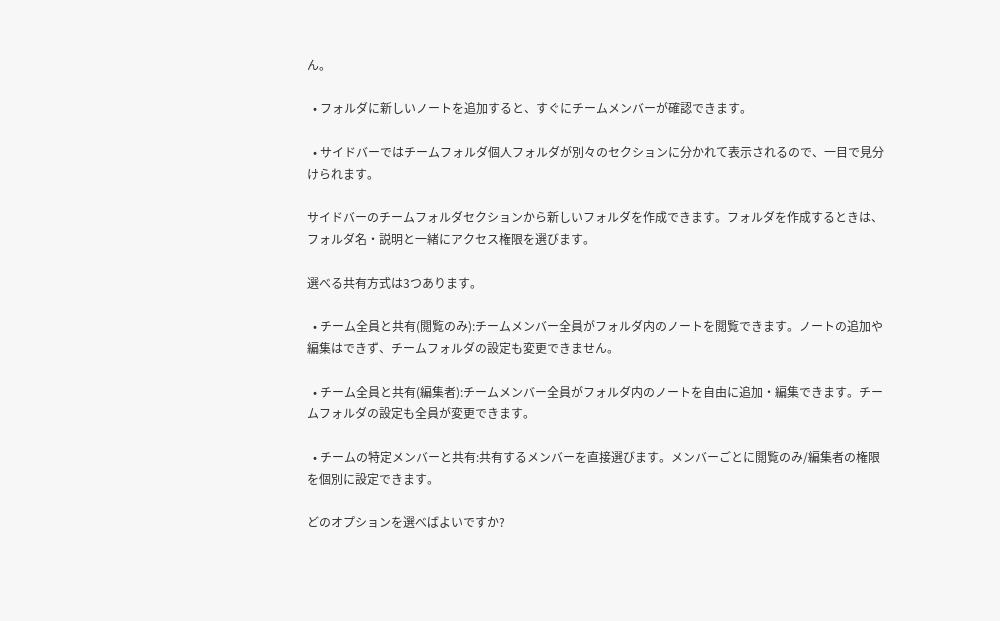ん。

  • フォルダに新しいノートを追加すると、すぐにチームメンバーが確認できます。

  • サイドバーではチームフォルダ個人フォルダが別々のセクションに分かれて表示されるので、一目で見分けられます。

サイドバーのチームフォルダセクションから新しいフォルダを作成できます。フォルダを作成するときは、フォルダ名・説明と一緒にアクセス権限を選びます。

選べる共有方式は3つあります。

  • チーム全員と共有(閲覧のみ):チームメンバー全員がフォルダ内のノートを閲覧できます。ノートの追加や編集はできず、チームフォルダの設定も変更できません。

  • チーム全員と共有(編集者):チームメンバー全員がフォルダ内のノートを自由に追加・編集できます。チームフォルダの設定も全員が変更できます。

  • チームの特定メンバーと共有:共有するメンバーを直接選びます。メンバーごとに閲覧のみ/編集者の権限を個別に設定できます。

どのオプションを選べばよいですか?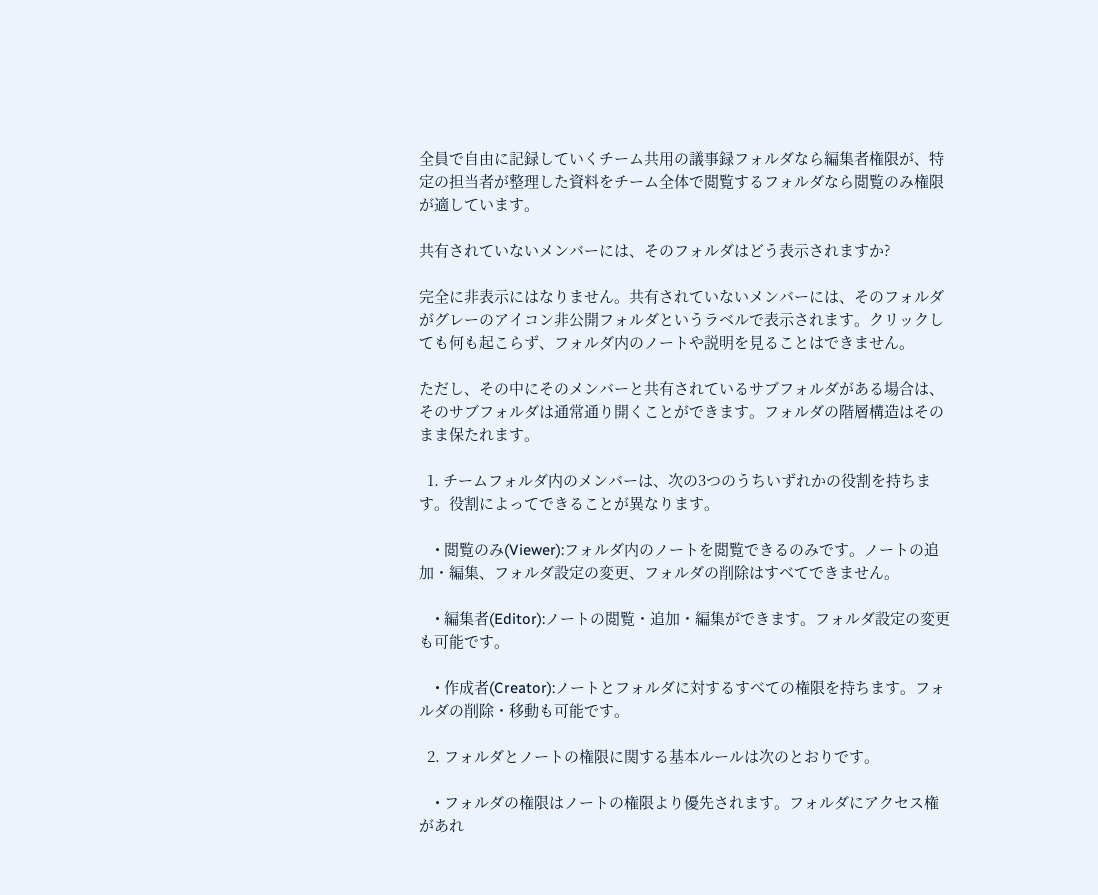全員で自由に記録していくチーム共用の議事録フォルダなら編集者権限が、特定の担当者が整理した資料をチーム全体で閲覧するフォルダなら閲覧のみ権限が適しています。

共有されていないメンバーには、そのフォルダはどう表示されますか?

完全に非表示にはなりません。共有されていないメンバーには、そのフォルダがグレーのアイコン非公開フォルダというラベルで表示されます。クリックしても何も起こらず、フォルダ内のノートや説明を見ることはできません。

ただし、その中にそのメンバーと共有されているサブフォルダがある場合は、そのサブフォルダは通常通り開くことができます。フォルダの階層構造はそのまま保たれます。

  1. チームフォルダ内のメンバーは、次の3つのうちいずれかの役割を持ちます。役割によってできることが異なります。

    • 閲覧のみ(Viewer):フォルダ内のノートを閲覧できるのみです。ノートの追加・編集、フォルダ設定の変更、フォルダの削除はすべてできません。

    • 編集者(Editor):ノートの閲覧・追加・編集ができます。フォルダ設定の変更も可能です。

    • 作成者(Creator):ノートとフォルダに対するすべての権限を持ちます。フォルダの削除・移動も可能です。

  2. フォルダとノートの権限に関する基本ルールは次のとおりです。

    • フォルダの権限はノートの権限より優先されます。フォルダにアクセス権があれ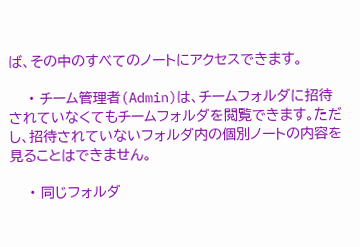ば、その中のすべてのノートにアクセスできます。

    • チーム管理者(Admin)は、チームフォルダに招待されていなくてもチームフォルダを閲覧できます。ただし、招待されていないフォルダ内の個別ノートの内容を見ることはできません。

    • 同じフォルダ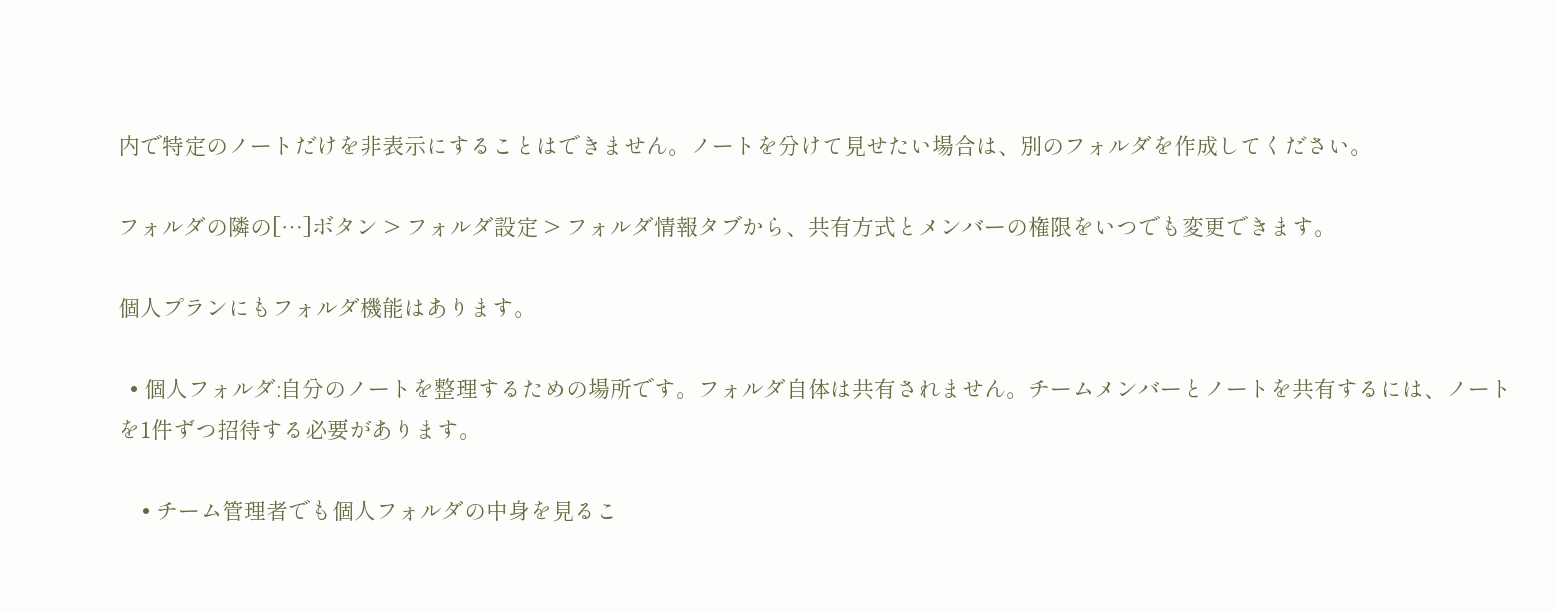内で特定のノートだけを非表示にすることはできません。ノートを分けて見せたい場合は、別のフォルダを作成してください。

フォルダの隣の[⋯]ボタン > フォルダ設定 > フォルダ情報タブから、共有方式とメンバーの権限をいつでも変更できます。

個人プランにもフォルダ機能はあります。

  • 個人フォルダ:自分のノートを整理するための場所です。フォルダ自体は共有されません。チームメンバーとノートを共有するには、ノートを1件ずつ招待する必要があります。

    • チーム管理者でも個人フォルダの中身を見るこ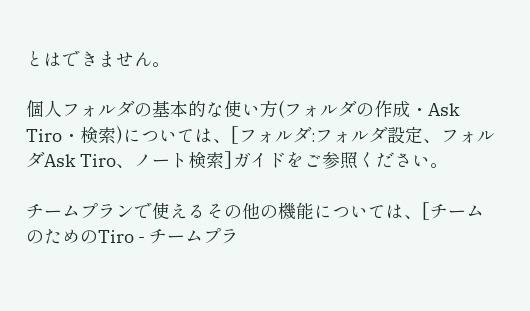とはできません。

個人フォルダの基本的な使い方(フォルダの作成・Ask Tiro・検索)については、[フォルダ:フォルダ設定、フォルダAsk Tiro、ノート検索]ガイドをご参照ください。

チームプランで使えるその他の機能については、[チームのためのTiro - チームプラ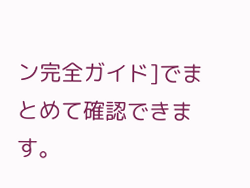ン完全ガイド]でまとめて確認できます。